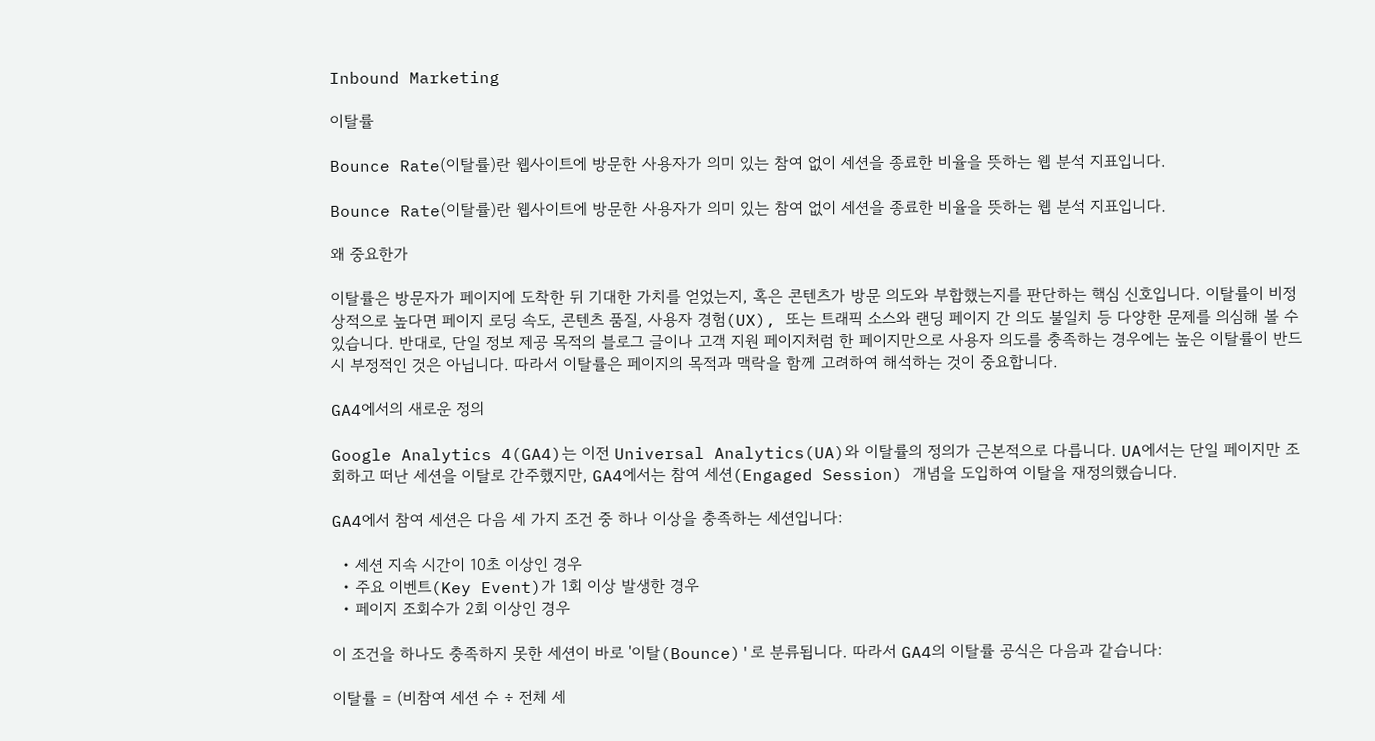Inbound Marketing

이탈률

Bounce Rate(이탈률)란 웹사이트에 방문한 사용자가 의미 있는 참여 없이 세션을 종료한 비율을 뜻하는 웹 분석 지표입니다.

Bounce Rate(이탈률)란 웹사이트에 방문한 사용자가 의미 있는 참여 없이 세션을 종료한 비율을 뜻하는 웹 분석 지표입니다.

왜 중요한가

이탈률은 방문자가 페이지에 도착한 뒤 기대한 가치를 얻었는지, 혹은 콘텐츠가 방문 의도와 부합했는지를 판단하는 핵심 신호입니다. 이탈률이 비정상적으로 높다면 페이지 로딩 속도, 콘텐츠 품질, 사용자 경험(UX), 또는 트래픽 소스와 랜딩 페이지 간 의도 불일치 등 다양한 문제를 의심해 볼 수 있습니다. 반대로, 단일 정보 제공 목적의 블로그 글이나 고객 지원 페이지처럼 한 페이지만으로 사용자 의도를 충족하는 경우에는 높은 이탈률이 반드시 부정적인 것은 아닙니다. 따라서 이탈률은 페이지의 목적과 맥락을 함께 고려하여 해석하는 것이 중요합니다.

GA4에서의 새로운 정의

Google Analytics 4(GA4)는 이전 Universal Analytics(UA)와 이탈률의 정의가 근본적으로 다릅니다. UA에서는 단일 페이지만 조회하고 떠난 세션을 이탈로 간주했지만, GA4에서는 참여 세션(Engaged Session) 개념을 도입하여 이탈을 재정의했습니다.

GA4에서 참여 세션은 다음 세 가지 조건 중 하나 이상을 충족하는 세션입니다:

  • 세션 지속 시간이 10초 이상인 경우
  • 주요 이벤트(Key Event)가 1회 이상 발생한 경우
  • 페이지 조회수가 2회 이상인 경우

이 조건을 하나도 충족하지 못한 세션이 바로 '이탈(Bounce)'로 분류됩니다. 따라서 GA4의 이탈률 공식은 다음과 같습니다:

이탈률 = (비참여 세션 수 ÷ 전체 세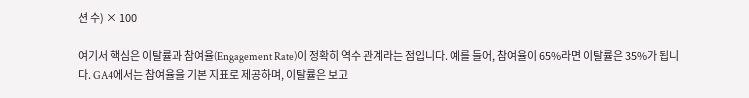션 수) × 100

여기서 핵심은 이탈률과 참여율(Engagement Rate)이 정확히 역수 관계라는 점입니다. 예를 들어, 참여율이 65%라면 이탈률은 35%가 됩니다. GA4에서는 참여율을 기본 지표로 제공하며, 이탈률은 보고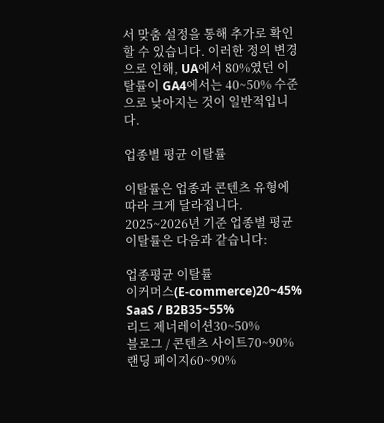서 맞춤 설정을 통해 추가로 확인할 수 있습니다. 이러한 정의 변경으로 인해, UA에서 80%였던 이탈률이 GA4에서는 40~50% 수준으로 낮아지는 것이 일반적입니다.

업종별 평균 이탈률

이탈률은 업종과 콘텐츠 유형에 따라 크게 달라집니다. 2025~2026년 기준 업종별 평균 이탈률은 다음과 같습니다:

업종평균 이탈률
이커머스(E-commerce)20~45%
SaaS / B2B35~55%
리드 제너레이션30~50%
블로그 / 콘텐츠 사이트70~90%
랜딩 페이지60~90%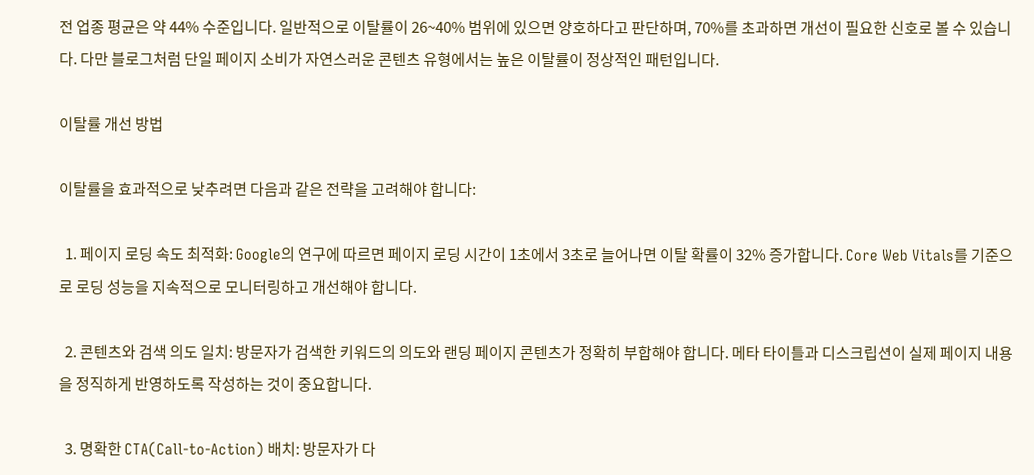전 업종 평균은 약 44% 수준입니다. 일반적으로 이탈률이 26~40% 범위에 있으면 양호하다고 판단하며, 70%를 초과하면 개선이 필요한 신호로 볼 수 있습니다. 다만 블로그처럼 단일 페이지 소비가 자연스러운 콘텐츠 유형에서는 높은 이탈률이 정상적인 패턴입니다.

이탈률 개선 방법

이탈률을 효과적으로 낮추려면 다음과 같은 전략을 고려해야 합니다:

  1. 페이지 로딩 속도 최적화: Google의 연구에 따르면 페이지 로딩 시간이 1초에서 3초로 늘어나면 이탈 확률이 32% 증가합니다. Core Web Vitals를 기준으로 로딩 성능을 지속적으로 모니터링하고 개선해야 합니다.

  2. 콘텐츠와 검색 의도 일치: 방문자가 검색한 키워드의 의도와 랜딩 페이지 콘텐츠가 정확히 부합해야 합니다. 메타 타이틀과 디스크립션이 실제 페이지 내용을 정직하게 반영하도록 작성하는 것이 중요합니다.

  3. 명확한 CTA(Call-to-Action) 배치: 방문자가 다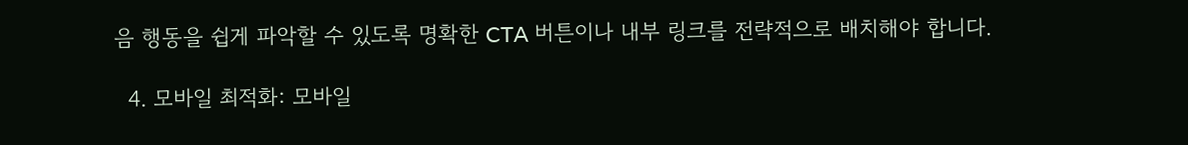음 행동을 쉽게 파악할 수 있도록 명확한 CTA 버튼이나 내부 링크를 전략적으로 배치해야 합니다.

  4. 모바일 최적화: 모바일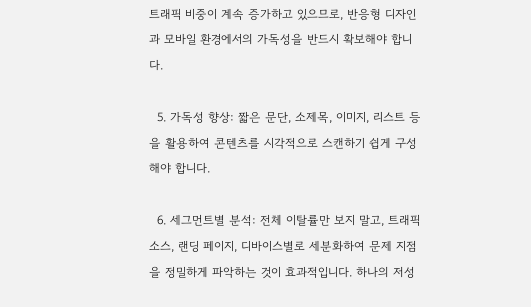트래픽 비중이 계속 증가하고 있으므로, 반응형 디자인과 모바일 환경에서의 가독성을 반드시 확보해야 합니다.

  5. 가독성 향상: 짧은 문단, 소제목, 이미지, 리스트 등을 활용하여 콘텐츠를 시각적으로 스캔하기 쉽게 구성해야 합니다.

  6. 세그먼트별 분석: 전체 이탈률만 보지 말고, 트래픽 소스, 랜딩 페이지, 디바이스별로 세분화하여 문제 지점을 정밀하게 파악하는 것이 효과적입니다. 하나의 저성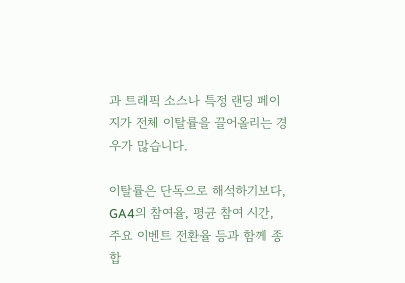과 트래픽 소스나 특정 랜딩 페이지가 전체 이탈률을 끌어올리는 경우가 많습니다.

이탈률은 단독으로 해석하기보다, GA4의 참여율, 평균 참여 시간, 주요 이벤트 전환율 등과 함께 종합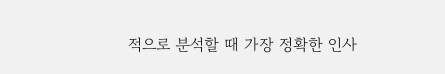적으로 분석할 때 가장 정확한 인사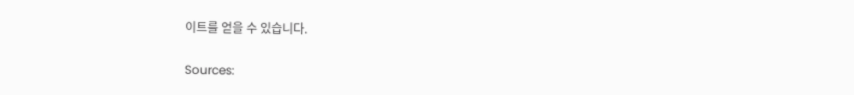이트를 얻을 수 있습니다.

Sources: